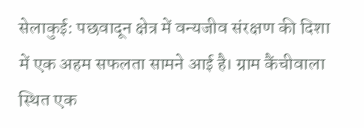सेलाकुई: पछवादून क्षेत्र में वन्यजीव संरक्षण की दिशा में एक अहम सफलता सामने आई है। ग्राम कैंचीवाला स्थित एक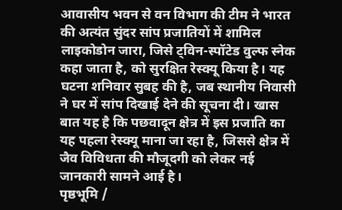आवासीय भवन से वन विभाग की टीम ने भारत की अत्यंत सुंदर सांप प्रजातियों में शामिल लाइकोडोन जारा, जिसे ट्विन-स्पॉटेड वुल्फ स्नेक कहा जाता है, को सुरक्षित रेस्क्यू किया है। यह घटना शनिवार सुबह की है, जब स्थानीय निवासी ने घर में सांप दिखाई देने की सूचना दी। खास बात यह है कि पछवादून क्षेत्र में इस प्रजाति का यह पहला रेस्क्यू माना जा रहा है, जिससे क्षेत्र में जैव विविधता की मौजूदगी को लेकर नई जानकारी सामने आई है।
पृष्ठभूमि /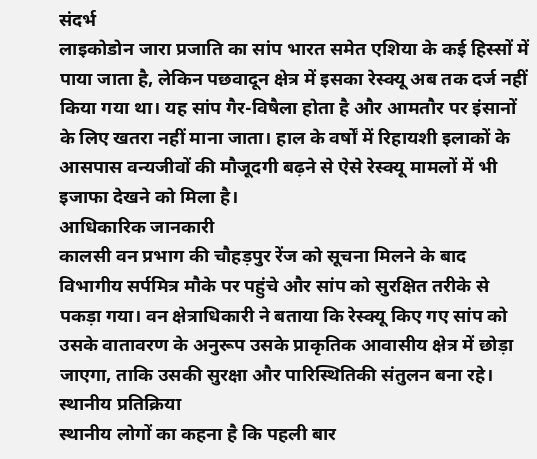संदर्भ
लाइकोडोन जारा प्रजाति का सांप भारत समेत एशिया के कई हिस्सों में पाया जाता है, लेकिन पछवादून क्षेत्र में इसका रेस्क्यू अब तक दर्ज नहीं किया गया था। यह सांप गैर-विषैला होता है और आमतौर पर इंसानों के लिए खतरा नहीं माना जाता। हाल के वर्षों में रिहायशी इलाकों के आसपास वन्यजीवों की मौजूदगी बढ़ने से ऐसे रेस्क्यू मामलों में भी इजाफा देखने को मिला है।
आधिकारिक जानकारी
कालसी वन प्रभाग की चौहड़पुर रेंज को सूचना मिलने के बाद विभागीय सर्पमित्र मौके पर पहुंचे और सांप को सुरक्षित तरीके से पकड़ा गया। वन क्षेत्राधिकारी ने बताया कि रेस्क्यू किए गए सांप को उसके वातावरण के अनुरूप उसके प्राकृतिक आवासीय क्षेत्र में छोड़ा जाएगा, ताकि उसकी सुरक्षा और पारिस्थितिकी संतुलन बना रहे।
स्थानीय प्रतिक्रिया
स्थानीय लोगों का कहना है कि पहली बार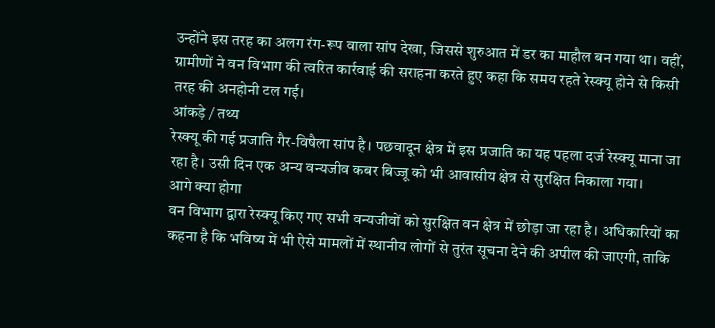उन्होंने इस तरह का अलग रंग-रूप वाला सांप देखा, जिससे शुरुआत में डर का माहौल बन गया था। वहीं, ग्रामीणों ने वन विभाग की त्वरित कार्रवाई की सराहना करते हुए कहा कि समय रहते रेस्क्यू होने से किसी तरह की अनहोनी टल गई।
आंकड़े / तथ्य
रेस्क्यू की गई प्रजाति गैर-विषैला सांप है। पछवादून क्षेत्र में इस प्रजाति का यह पहला दर्ज रेस्क्यू माना जा रहा है। उसी दिन एक अन्य वन्यजीव कबर बिज्जू को भी आवासीय क्षेत्र से सुरक्षित निकाला गया।
आगे क्या होगा
वन विभाग द्वारा रेस्क्यू किए गए सभी वन्यजीवों को सुरक्षित वन क्षेत्र में छोड़ा जा रहा है। अधिकारियों का कहना है कि भविष्य में भी ऐसे मामलों में स्थानीय लोगों से तुरंत सूचना देने की अपील की जाएगी, ताकि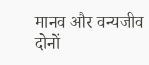मानव और वन्यजीव दोनों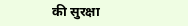की सुरक्षा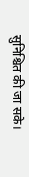सुनिश्चित की जा सके।